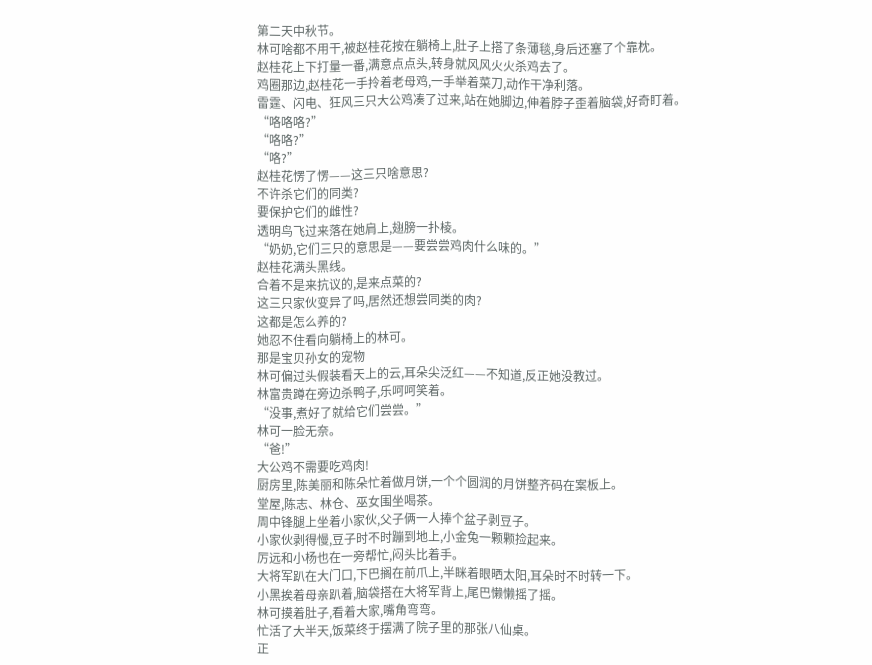第二天中秋节。
林可啥都不用干,被赵桂花按在躺椅上,肚子上搭了条薄毯,身后还塞了个靠枕。
赵桂花上下打量一番,满意点点头,转身就风风火火杀鸡去了。
鸡圈那边,赵桂花一手拎着老母鸡,一手举着菜刀,动作干净利落。
雷霆、闪电、狂风三只大公鸡凑了过来,站在她脚边,伸着脖子歪着脑袋,好奇盯着。
“咯咯咯?”
“咯咯?”
“咯?”
赵桂花愣了愣——这三只啥意思?
不许杀它们的同类?
要保护它们的雌性?
透明鸟飞过来落在她肩上,翅膀一扑棱。
“奶奶,它们三只的意思是——要尝尝鸡肉什么味的。”
赵桂花满头黑线。
合着不是来抗议的,是来点菜的?
这三只家伙变异了吗,居然还想尝同类的肉?
这都是怎么养的?
她忍不住看向躺椅上的林可。
那是宝贝孙女的宠物
林可偏过头假装看天上的云,耳朵尖泛红——不知道,反正她没教过。
林富贵蹲在旁边杀鸭子,乐呵呵笑着。
“没事,煮好了就给它们尝尝。”
林可一脸无奈。
“爸!”
大公鸡不需要吃鸡肉!
厨房里,陈美丽和陈朵忙着做月饼,一个个圆润的月饼整齐码在案板上。
堂屋,陈志、林仓、巫女围坐喝茶。
周中锋腿上坐着小家伙,父子俩一人捧个盆子剥豆子。
小家伙剥得慢,豆子时不时蹦到地上,小金兔一颗颗捡起来。
厉远和小杨也在一旁帮忙,闷头比着手。
大将军趴在大门口,下巴搁在前爪上,半眯着眼晒太阳,耳朵时不时转一下。
小黑挨着母亲趴着,脑袋搭在大将军背上,尾巴懒懒摇了摇。
林可摸着肚子,看着大家,嘴角弯弯。
忙活了大半天,饭菜终于摆满了院子里的那张八仙桌。
正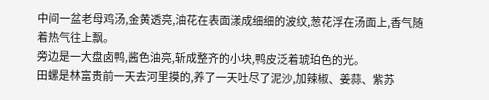中间一盆老母鸡汤,金黄透亮,油花在表面漾成细细的波纹,葱花浮在汤面上,香气随着热气往上飘。
旁边是一大盘卤鸭,酱色油亮,斩成整齐的小块,鸭皮泛着琥珀色的光。
田螺是林富贵前一天去河里摸的,养了一天吐尽了泥沙,加辣椒、姜蒜、紫苏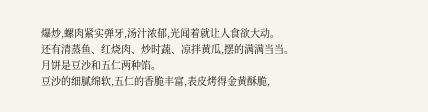爆炒,螺肉紧实弹牙,汤汁浓郁,光闻着就让人食欲大动。
还有清蒸鱼、红烧肉、炒时蔬、凉拌黄瓜,摆的满满当当。
月饼是豆沙和五仁两种馅。
豆沙的细腻绵软,五仁的香脆丰富,表皮烤得金黄酥脆,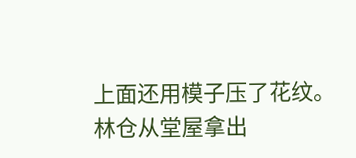上面还用模子压了花纹。
林仓从堂屋拿出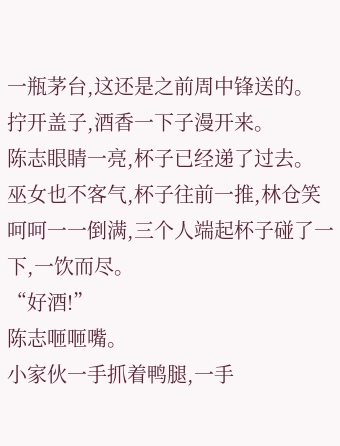一瓶茅台,这还是之前周中锋送的。
拧开盖子,酒香一下子漫开来。
陈志眼睛一亮,杯子已经递了过去。
巫女也不客气,杯子往前一推,林仓笑呵呵一一倒满,三个人端起杯子碰了一下,一饮而尽。
“好酒!”
陈志咂咂嘴。
小家伙一手抓着鸭腿,一手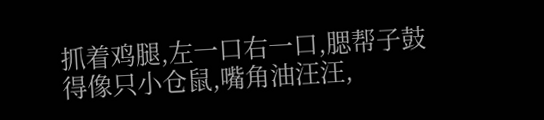抓着鸡腿,左一口右一口,腮帮子鼓得像只小仓鼠,嘴角油汪汪,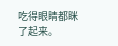吃得眼睛都眯了起来。